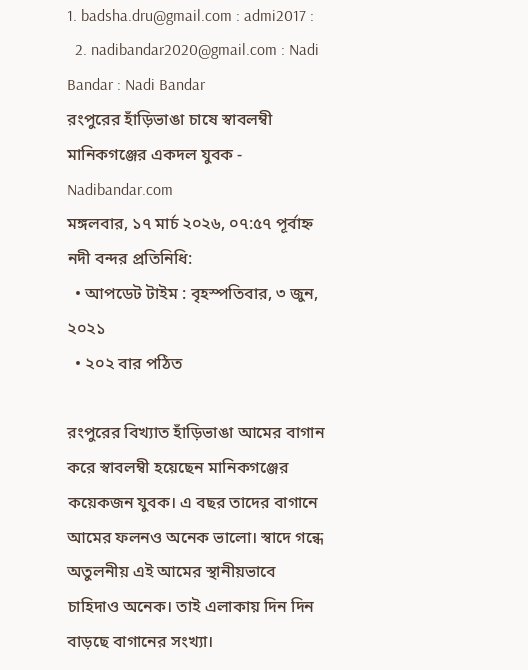1. badsha.dru@gmail.com : admi2017 :
  2. nadibandar2020@gmail.com : Nadi Bandar : Nadi Bandar
রংপুরের হাঁড়িভাঙা চাষে স্বাবলম্বী মানিকগঞ্জের একদল যুবক - Nadibandar.com
মঙ্গলবার, ১৭ মার্চ ২০২৬, ০৭:৫৭ পূর্বাহ্ন
নদী বন্দর প্রতিনিধি:
  • আপডেট টাইম : বৃহস্পতিবার, ৩ জুন, ২০২১
  • ২০২ বার পঠিত

রংপুরের বিখ্যাত হাঁড়িভাঙা আমের বাগান করে স্বাবলম্বী হয়েছেন মানিকগঞ্জের কয়েকজন যুবক। এ বছর তাদের বাগানে আমের ফলনও অনেক ভালো। স্বাদে গন্ধে অতুলনীয় এই আমের স্থানীয়ভাবে চাহিদাও অনেক। তাই এলাকায় দিন দিন বাড়ছে বাগানের সংখ্যা।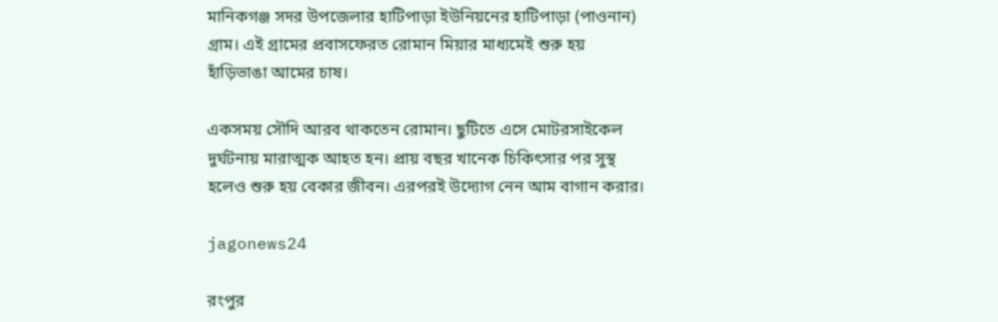মানিকগঞ্জ সদর উপজেলার হাটিপাড়া ইউনিয়নের হাটিপাড়া (পাওনান) গ্রাম। এই গ্রামের প্রবাসফেরত রোমান মিয়ার মাধ্যমেই শুরু হয় হাঁড়িভাঙা আমের চাষ।

একসময় সৌদি আরব থাকতেন রোমান। ছুটিতে এসে মোটরসাইকেল দুর্ঘটনায় মারাত্মক আহত হন। প্রায় বছর খানেক চিকিৎসার পর সুস্থ হলেও শুরু হয় বেকার জীবন। এরপরই উদ্যোগ নেন আম বাগান করার।

jagonews24

রংপুর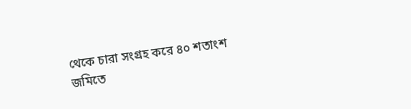থেকে চারা সংগ্রহ করে ৪০ শতাংশ জমিতে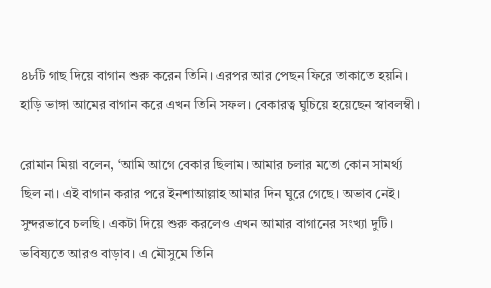৪৮টি গাছ দিয়ে বাগান শুরু করেন তিনি। এরপর আর পেছন ফিরে তাকাতে হয়নি। হাড়ি ভাঙ্গা আমের বাগান করে এখন তিনি সফল। বেকারত্ব ঘুচিয়ে হয়েছেন স্বাবলম্বী।

রোমান মিয়া বলেন, ‘আমি আগে বেকার ছিলাম। আমার চলার মতো কোন সামর্থ্য ছিল না। এই বাগান করার পরে ইনশাআল্লাহ আমার দিন ঘুরে গেছে। অভাব নেই। সুন্দরভাবে চলছি। একটা দিয়ে শুরু করলেও এখন আমার বাগানের সংখ্যা দুটি। ভবিষ্যতে আরও বাড়াব। এ মৌসুমে তিনি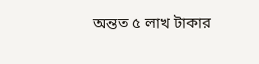অন্তত ৫ লাখ টাকার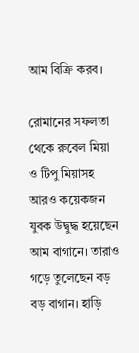আম বিক্রি করব।

রোমানের সফলতা থেকে রুবেল মিয়া ও টিপু মিয়াসহ আরও কয়েকজন যুবক উদ্বুদ্ধ হয়েছেন আম বাগানে। তারাও গড়ে তুলেছেন বড় বড় বাগান। হাড়ি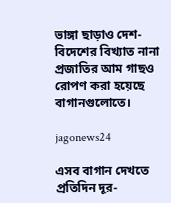ভাঙ্গা ছাড়াও দেশ-বিদেশের বিখ্যাত নানা প্রজাতির আম গাছও রোপণ করা হয়েছে বাগানগুলোতে।

jagonews24

এসব বাগান দেখতে প্রতিদিন দূর-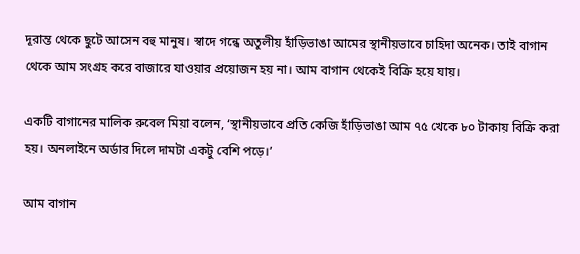দূরান্ত থেকে ছুটে আসেন বহু মানুষ। স্বাদে গন্ধে অতুলীয় হাঁড়িভাঙা আমের স্থানীয়ভাবে চাহিদা অনেক। তাই বাগান থেকে আম সংগ্রহ করে বাজারে যাওয়ার প্রয়োজন হয় না। আম বাগান থেকেই বিক্রি হয়ে যায়।

একটি বাগানের মালিক রুবেল মিয়া বলেন, ‘স্থানীয়ভাবে প্রতি কেজি হাঁড়িভাঙা আম ৭৫ খেকে ৮০ টাকায় বিক্রি করা হয়। অনলাইনে অর্ডার দিলে দামটা একটু বেশি পড়ে।’

আম বাগান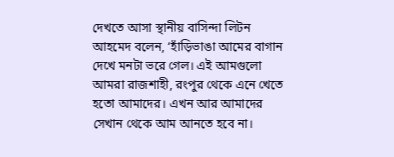দেখতে আসা স্থানীয় বাসিন্দা লিটন আহমেদ বলেন, ‘হাঁড়িভাঙা আমের বাগান দেখে মনটা ভরে গেল। এই আমগুলো আমরা রাজশাহী, রংপুর থেকে এনে খেতে হতো আমাদের। এখন আর আমাদের সেখান থেকে আম আনতে হবে না।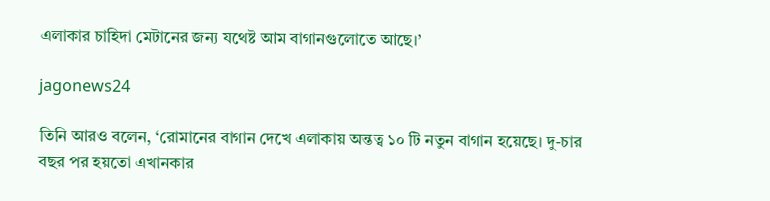এলাকার চাহিদা মেটানের জন্য যথেষ্ট আম বাগানগুলোতে আছে।’

jagonews24

তিনি আরও বলেন, ‘রোমানের বাগান দেখে এলাকায় অন্তত্ব ১০ টি নতুন বাগান হয়েছে। দু-চার বছর পর হয়তো এখানকার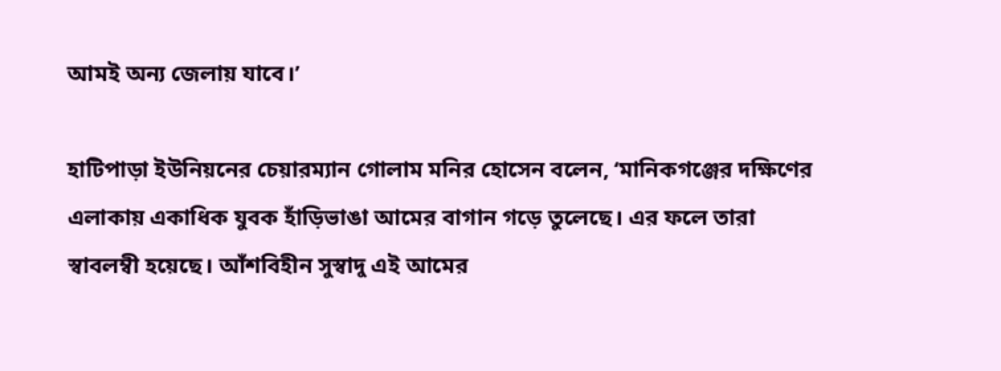আমই অন্য জেলায় যাবে।’

হাটিপাড়া ইউনিয়নের চেয়ারম্যান গোলাম মনির হোসেন বলেন, ‘মানিকগঞ্জের দক্ষিণের এলাকায় একাধিক যুবক হাঁড়িভাঙা আমের বাগান গড়ে তুলেছে। এর ফলে তারা স্বাবলম্বী হয়েছে। আঁশবিহীন সুস্বাদু এই আমের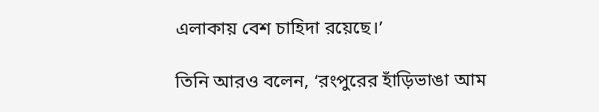এলাকায় বেশ চাহিদা রয়েছে।’

তিনি আরও বলেন, ‘রংপুরের হাঁড়িভাঙা আম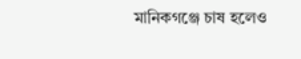মানিকগঞ্জে চাষ হলেও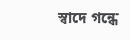স্বাদে গন্ধে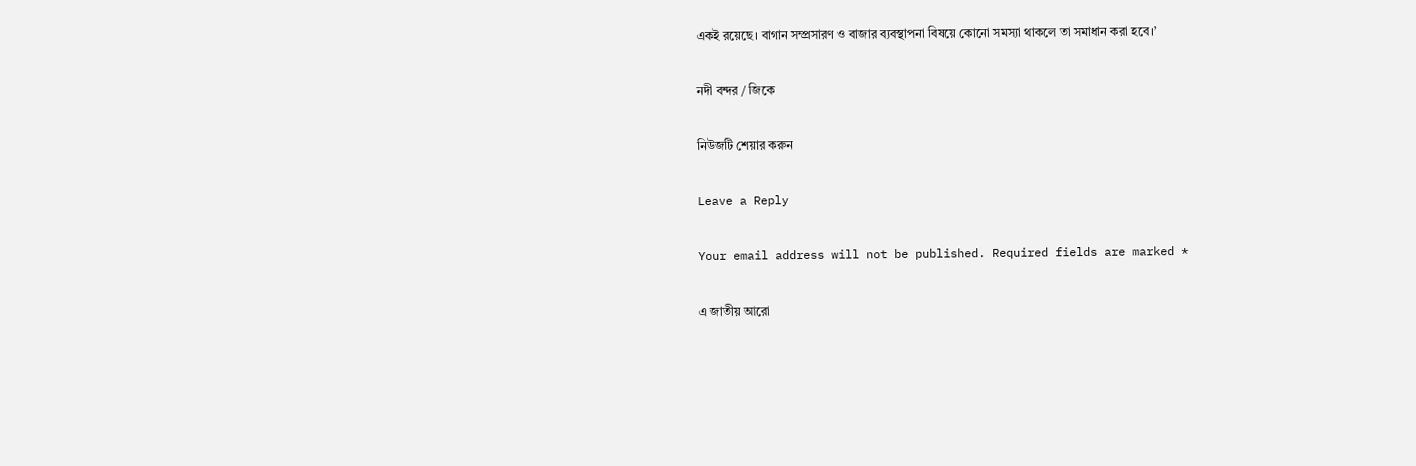একই রয়েছে। বাগান সম্প্রসারণ ও বাজার ব্যবস্থাপনা বিষয়ে কোনো সমস্যা থাকলে তা সমাধান করা হবে।’

নদী বন্দর / জিকে

নিউজটি শেয়ার করুন

Leave a Reply

Your email address will not be published. Required fields are marked *

এ জাতীয় আরো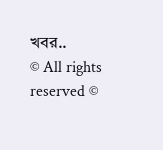খবর..
© All rights reserved ©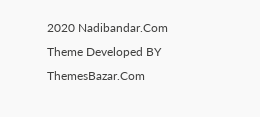2020 Nadibandar.Com
Theme Developed BY ThemesBazar.Com